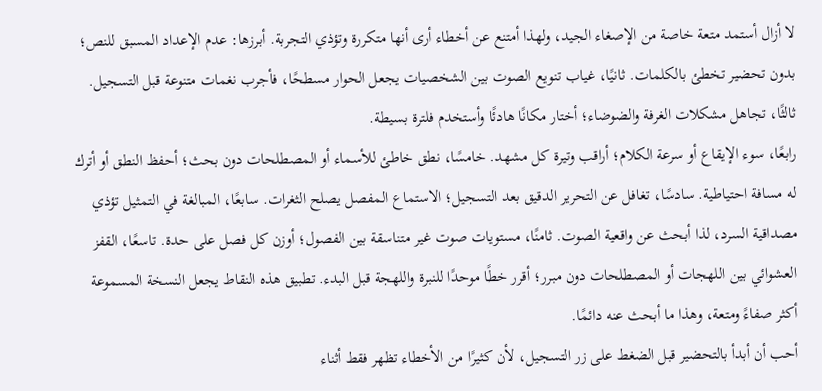لا أزال أستمد متعة خاصة من الإصغاء الجيد، ولهذا أمتنع عن أخطاء أرى أنها متكررة وتؤذي التجربة. أبرزها: عدم الإعداد المسبق للنص؛ بدون تحضير تخطئ بالكلمات. ثانيًا، غياب تنويع الصوت بين الشخصيات يجعل الحوار مسطحًا، فأجرب نغمات متنوعة قبل التسجيل. ثالثًا، تجاهل مشكلات الغرفة والضوضاء؛ أختار مكانًا هادئًا وأستخدم فلترة بسيطة.
رابعًا، سوء الإيقاع أو سرعة الكلام؛ أراقب وتيرة كل مشهد. خامسًا، نطق خاطئ للأسماء أو المصطلحات دون بحث؛ أحفظ النطق أو أترك له مسافة احتياطية. سادسًا، تغافل عن التحرير الدقيق بعد التسجيل؛ الاستماع المفصل يصلح الثغرات. سابعًا، المبالغة في التمثيل تؤذي مصداقية السرد، لذا أبحث عن واقعية الصوت. ثامنًا، مستويات صوت غير متناسقة بين الفصول؛ أوزن كل فصل على حدة. تاسعًا، القفز العشوائي بين اللهجات أو المصطلحات دون مبرر؛ أقرر خطًا موحدًا للنبرة واللهجة قبل البدء. تطبيق هذه النقاط يجعل النسخة المسموعة أكثر صفاءً ومتعة، وهذا ما أبحث عنه دائمًا.
أحب أن أبدأ بالتحضير قبل الضغط على زر التسجيل، لأن كثيرًا من الأخطاء تظهر فقط أثناء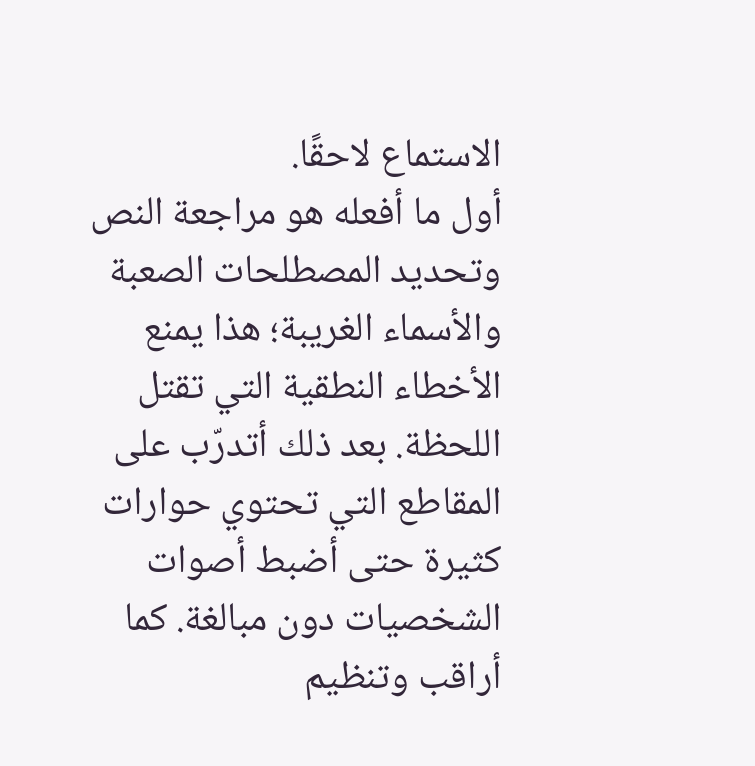الاستماع لاحقًا.
أول ما أفعله هو مراجعة النص وتحديد المصطلحات الصعبة والأسماء الغريبة؛ هذا يمنع الأخطاء النطقية التي تقتل اللحظة. بعد ذلك أتدرّب على المقاطع التي تحتوي حوارات كثيرة حتى أضبط أصوات الشخصيات دون مبالغة. كما أراقب وتنظيم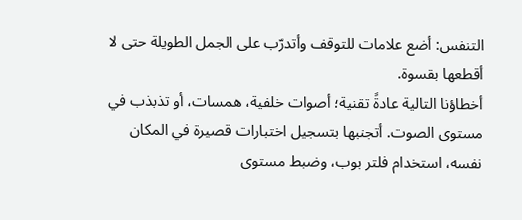التنفس: أضع علامات للتوقف وأتدرّب على الجمل الطويلة حتى لا أقطعها بقسوة.
أخطاؤنا التالية عادةً تقنية؛ أصوات خلفية، همسات، أو تذبذب في مستوى الصوت. أتجنبها بتسجيل اختبارات قصيرة في المكان نفسه، استخدام فلتر بوب، وضبط مستوى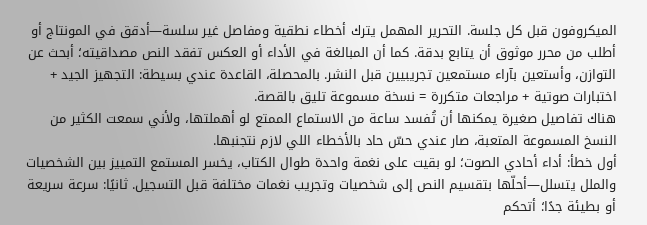الميكروفون قبل كل جلسة. التحرير المهمل يترك أخطاء نطقية ومفاصل غير سلسة—أدقق في المونتاج أو أطلب من محرر موثوق أن يتابع بدقة. كما أن المبالغة في الأداء أو العكس تفقد النص مصداقيته؛ أبحث عن التوازن، وأستعين بآراء مستمعين تجريبيين قبل النشر. بالمحصلة، القاعدة عندي بسيطة: التجهيز الجيد + اختبارات صوتية + مراجعات متكررة = نسخة مسموعة تليق بالقصة.
هناك تفاصيل صغيرة يمكنها أن تُفسد ساعة من الاستماع الممتع لو أهملتها، ولأني سمعت الكثير من النسخ المسموعة المتعبة، صار عندي حسّ حاد بالأخطاء اللي لازم نتجنبها.
أول خطأ: أداء أحادي الصوت؛ لو بقيت على نغمة واحدة طوال الكتاب، يخسر المستمع التمييز بين الشخصيات والملل يتسلل—أحلّها بتقسيم النص إلى شخصيات وتجريب نغمات مختلفة قبل التسجيل. ثانيًا: سرعة سريعة أو بطيئة جدًا؛ أتحكم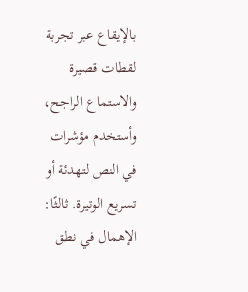بالإيقاع عبر تجربة لقطات قصيرة والاستماع الراجح، وأستخدم مؤشرات في النص لتهدئة أو تسريع الوتيرة. ثالثًا: الإهمال في نطق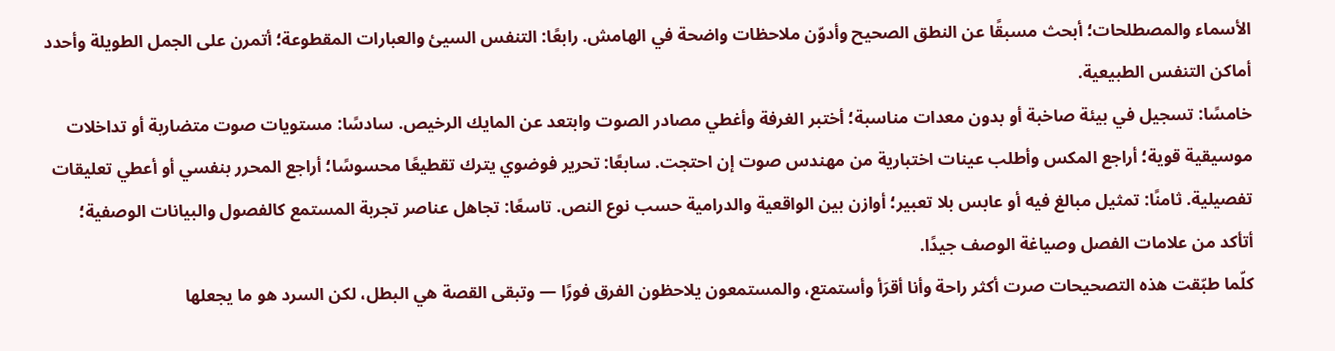الأسماء والمصطلحات؛ أبحث مسبقًا عن النطق الصحيح وأدوّن ملاحظات واضحة في الهامش. رابعًا: التنفس السيئ والعبارات المقطوعة؛ أتمرن على الجمل الطويلة وأحدد أماكن التنفس الطبيعية.
خامسًا: تسجيل في بيئة صاخبة أو بدون معدات مناسبة؛ أختبر الغرفة وأغطي مصادر الصوت وابتعد عن المايك الرخيص. سادسًا: مستويات صوت متضاربة أو تداخلات موسيقية قوية؛ أراجع المكس وأطلب عينات اختبارية من مهندس صوت إن احتجت. سابعًا: تحرير فوضوي يترك تقطيعًا محسوسًا؛ أراجع المحرر بنفسي أو أعطي تعليقات تفصيلية. ثامنًا: تمثيل مبالغ فيه أو عابس بلا تعبير؛ أوازن بين الواقعية والدرامية حسب نوع النص. تاسعًا: تجاهل عناصر تجربة المستمع كالفصول والبيانات الوصفية؛ أتأكد من علامات الفصل وصياغة الوصف جيدًا.
كلّما طبّقت هذه التصحيحات صرت أكثر راحة وأنا أقرَأ وأستمتع، والمستمعون يلاحظون الفرق فورًا — وتبقى القصة هي البطل، لكن السرد هو ما يجعلها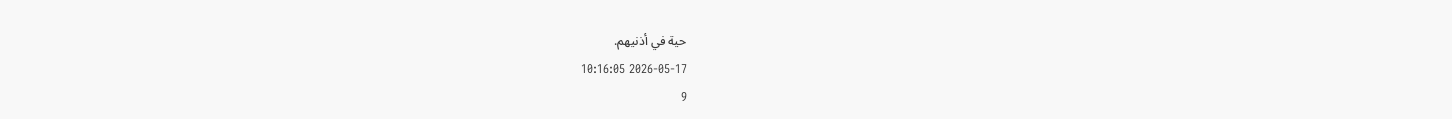حية في أذنيهم.
2026-05-17 10:16:05
9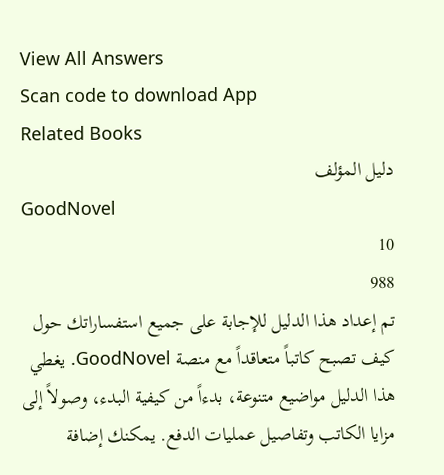View All Answers
Scan code to download App
Related Books
دليل المؤلف
GoodNovel
10
988
تم إعداد هذا الدليل للإجابة على جميع استفساراتك حول كيف تصبح كاتباً متعاقداً مع منصة GoodNovel. يغطي هذا الدليل مواضيع متنوعة، بدءاً من كيفية البدء، وصولاً إلى مزايا الكاتب وتفاصيل عمليات الدفع. يمكنك إضافة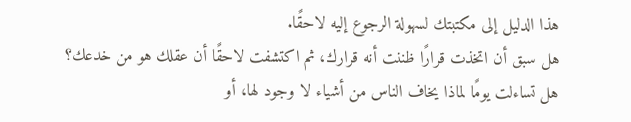هذا الدليل إلى مكتبتك لسهولة الرجوع إليه لاحقًا.
هل سبق أن اتخذت قرارًا ظننت أنه قرارك، ثم اكتشفت لاحقًا أن عقلك هو من خدعك؟
هل تساءلت يومًا لماذا يخاف الناس من أشياء لا وجود لها، أو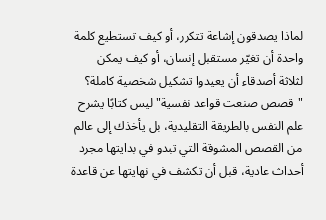لماذا يصدقون إشاعة تتكرر، أو كيف تستطيع كلمة واحدة أن تغيّر مستقبل إنسان، أو كيف يمكن لثلاثة أصدقاء أن يعيدوا تشكيل شخصية كاملة؟
"قصص صنعت قواعد نفسية" ليس كتابًا يشرح علم النفس بالطريقة التقليدية، بل يأخذك إلى عالم من القصص المشوقة التي تبدو في بدايتها مجرد أحداث عادية، قبل أن تكشف في نهايتها عن قاعدة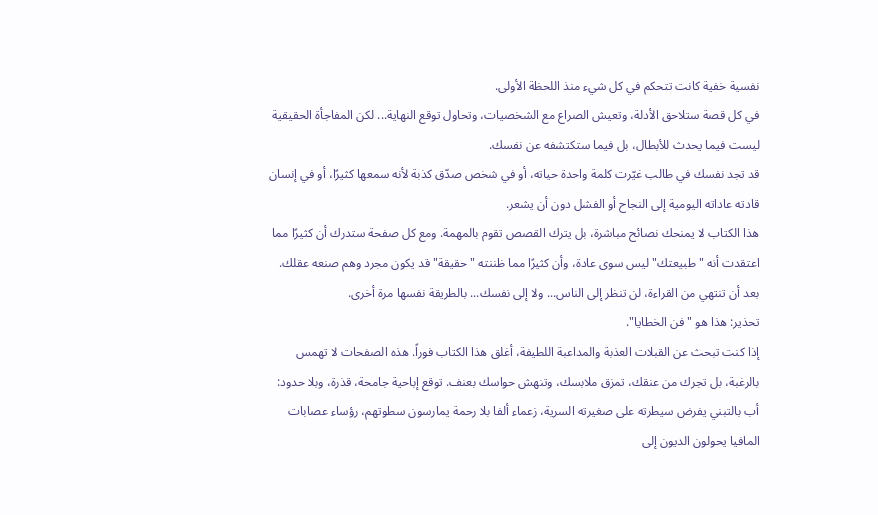نفسية خفية كانت تتحكم في كل شيء منذ اللحظة الأولى.
في كل قصة ستلاحق الأدلة، وتعيش الصراع مع الشخصيات، وتحاول توقع النهاية... لكن المفاجأة الحقيقية ليست فيما يحدث للأبطال، بل فيما ستكتشفه عن نفسك.
قد تجد نفسك في طالب غيّرت كلمة واحدة حياته، أو في شخص صدّق كذبة لأنه سمعها كثيرًا، أو في إنسان قادته عاداته اليومية إلى النجاح أو الفشل دون أن يشعر.
هذا الكتاب لا يمنحك نصائح مباشرة، بل يترك القصص تقوم بالمهمة. ومع كل صفحة ستدرك أن كثيرًا مما اعتقدت أنه "طبيعتك" ليس سوى عادة، وأن كثيرًا مما ظننته "حقيقة" قد يكون مجرد وهم صنعه عقلك.
بعد أن تنتهي من القراءة، لن تنظر إلى الناس... ولا إلى نفسك... بالطريقة نفسها مرة أخرى.
تحذير: هذا هو "فن الخطايا".
إذا كنت تبحث عن القبلات العذبة والمداعبة اللطيفة، أغلق هذا الكتاب فوراً. هذه الصفحات لا تهمس بالرغبة، بل تجرك من عنقك، تمزق ملابسك، وتنهش حواسك بعنف. توقع إباحية جامحة، قذرة، وبلا حدود: أب بالتبني يفرض سيطرته على صغيرته السرية، زعماء ألفا بلا رحمة يمارسون سطوتهم، رؤساء عصابات المافيا يحولون الديون إلى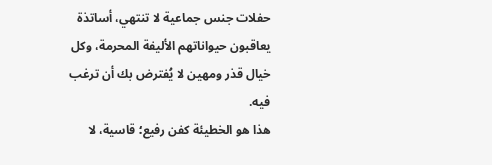حفلات جنس جماعية لا تنتهي، أساتذة يعاقبون حيواناتهم الأليفة المحرمة، وكل خيال قذر ومهين لا يُفترض بك أن ترغب فيه.
هذا هو الخطيئة كفن رفيع؛ قاسية، لا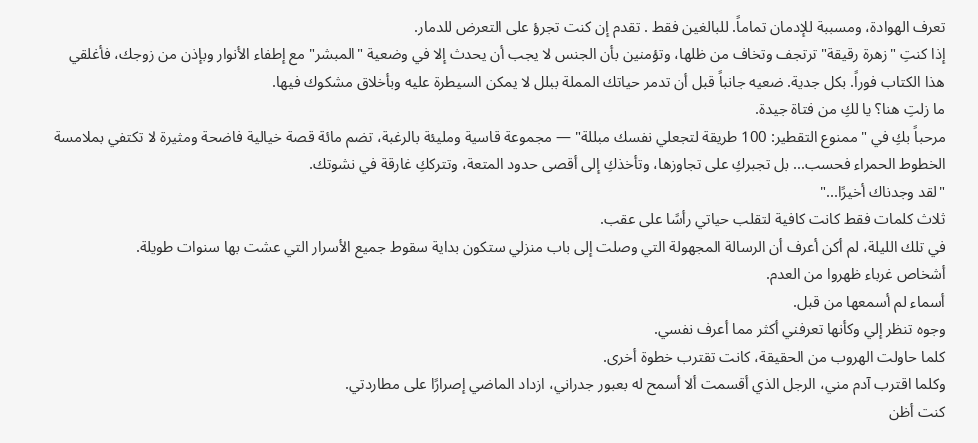تعرف الهوادة، ومسببة للإدمان تماماً. للبالغين فقط . تقدم إن كنت تجرؤ على التعرض للدمار.
إذا كنتِ "زهرة رقيقة" ترتجف وتخاف من ظلها، وتؤمنين بأن الجنس لا يجب أن يحدث إلا في وضعية "المبشر" مع إطفاء الأنوار وبإذن من زوجك، فأغلقي هذا الكتاب فوراً. بكل جدية. ضعيه جانباً قبل أن تدمر حياتك المملة ببلل لا يمكن السيطرة عليه وبأخلاق مشكوك فيها.
ما زلتِ هنا؟ يا لكِ من فتاة جيدة.
مرحباً بكِ في "ممنوع التقطير: 100 طريقة لتجعلي نفسك مبللة" — مجموعة قاسية ومليئة بالرغبة، تضم مائة قصة خيالية فاضحة ومثيرة لا تكتفي بملامسة الخطوط الحمراء فحسب... بل تجبركِ على تجاوزها، وتأخذكِ إلى أقصى حدود المتعة، وتترككِ غارقة في نشوتك.
"لقد وجدناك أخيرًا..."
ثلاث كلمات فقط كانت كافية لتقلب حياتي رأسًا على عقب.
في تلك الليلة، لم أكن أعرف أن الرسالة المجهولة التي وصلت إلى باب منزلي ستكون بداية سقوط جميع الأسرار التي عشت بها سنوات طويلة.
أشخاص غرباء ظهروا من العدم.
أسماء لم أسمعها من قبل.
وجوه تنظر إلي وكأنها تعرفني أكثر مما أعرف نفسي.
كلما حاولت الهروب من الحقيقة، كانت تقترب خطوة أخرى.
وكلما اقترب آدم مني، الرجل الذي أقسمت ألا أسمح له بعبور جدراني، ازداد الماضي إصرارًا على مطاردتي.
كنت أظن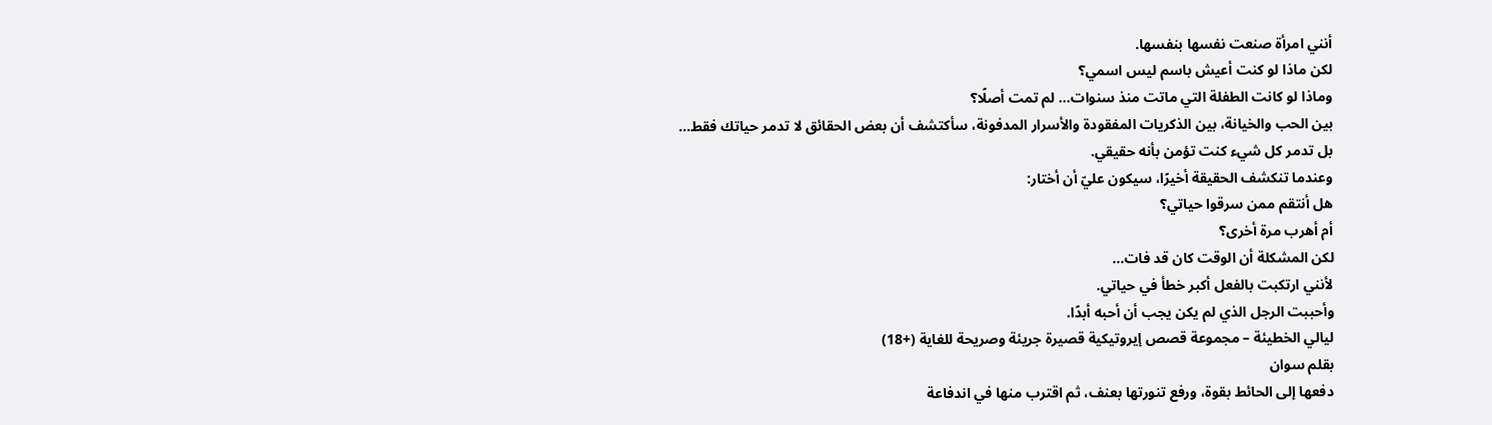أنني امرأة صنعت نفسها بنفسها.
لكن ماذا لو كنت أعيش باسم ليس اسمي؟
وماذا لو كانت الطفلة التي ماتت منذ سنوات... لم تمت أصلًا؟
بين الحب والخيانة، بين الذكريات المفقودة والأسرار المدفونة، سأكتشف أن بعض الحقائق لا تدمر حياتك فقط...
بل تدمر كل شيء كنت تؤمن بأنه حقيقي.
وعندما تنكشف الحقيقة أخيرًا، سيكون عليّ أن أختار:
هل أنتقم ممن سرقوا حياتي؟
أم أهرب مرة أخرى؟
لكن المشكلة أن الوقت كان قد فات...
لأنني ارتكبت بالفعل أكبر خطأ في حياتي.
وأحببت الرجل الذي لم يكن يجب أن أحبه أبدًا.
ليالي الخطيئة – مجموعة قصص إيروتيكية قصيرة جريئة وصريحة للغاية (+18)
بقلم سوان
دفعها إلى الحائط بقوة، ورفع تنورتها بعنف، ثم اقترب منها في اندفاعة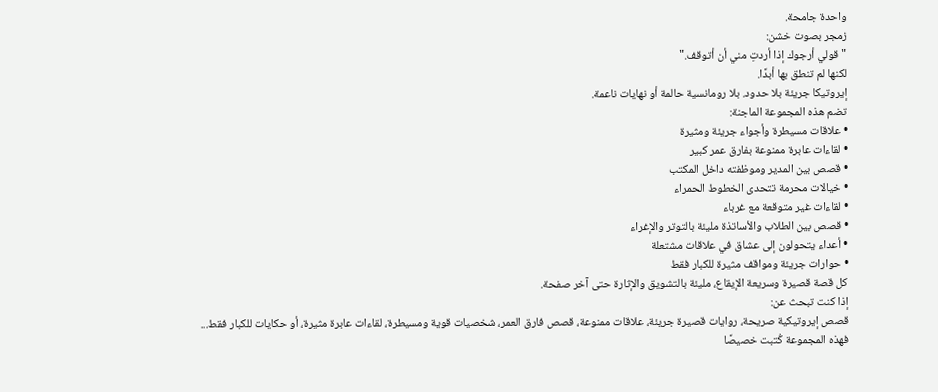واحدة جامحة.
زمجر بصوت خشن:
"قولي أرجوك إذا أردتِ مني أن أتوقف."
لكنها لم تنطق بها أبدًا.
إيروتيكا جريئة بلا حدود. بلا رومانسية حالمة أو نهايات ناعمة.
تضم هذه المجموعة الماجنة:
• علاقات مسيطرة وأجواء جريئة ومثيرة
• لقاءات عابرة ممنوعة بفارق عمر كبير
• قصص بين المدير وموظفته داخل المكتب
• خيالات محرمة تتحدى الخطوط الحمراء
• لقاءات غير متوقعة مع غرباء
• قصص بين الطلاب والأساتذة مليئة بالتوتر والإغراء
• أعداء يتحولون إلى عشاق في علاقات مشتعلة
• حوارات جريئة ومواقف مثيرة للكبار فقط
كل قصة قصيرة وسريعة الإيقاع، مليئة بالتشويق والإثارة حتى آخر صفحة.
إذا كنت تبحث عن:
قصص إيروتيكية صريحة، روايات قصيرة جريئة، علاقات ممنوعة، قصص فارق العمر، شخصيات قوية ومسيطرة، لقاءات عابرة مثيرة، أو حكايات للكبار فقط...
فهذه المجموعة كُتبت خصيصًا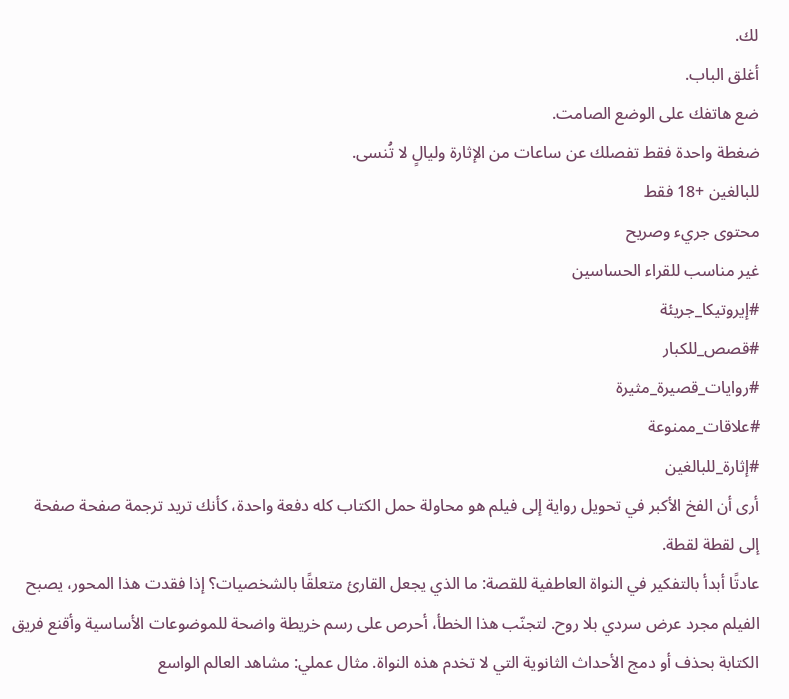لك.
أغلق الباب.
ضع هاتفك على الوضع الصامت.
ضغطة واحدة فقط تفصلك عن ساعات من الإثارة وليالٍ لا تُنسى.
للبالغين +18 فقط
محتوى جريء وصريح
غير مناسب للقراء الحساسين
#إيروتيكا_جريئة
#قصص_للكبار
#روايات_قصيرة_مثيرة
#علاقات_ممنوعة
#إثارة_للبالغين
أرى أن الفخ الأكبر في تحويل رواية إلى فيلم هو محاولة حمل الكتاب كله دفعة واحدة، كأنك تريد ترجمة صفحة صفحة إلى لقطة لقطة.
عادتًا أبدأ بالتفكير في النواة العاطفية للقصة: ما الذي يجعل القارئ متعلقًا بالشخصيات؟ إذا فقدت هذا المحور، يصبح الفيلم مجرد عرض سردي بلا روح. لتجنّب هذا الخطأ، أحرص على رسم خريطة واضحة للموضوعات الأساسية وأقنع فريق الكتابة بحذف أو دمج الأحداث الثانوية التي لا تخدم هذه النواة. مثال عملي: مشاهد العالم الواسع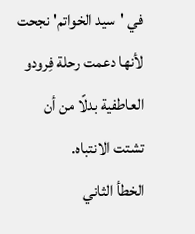في 'سيد الخواتم' نجحت لأنها دعمت رحلة فِرودو العاطفية بدلًا من أن تشتت الانتباه.
الخطأ الثاني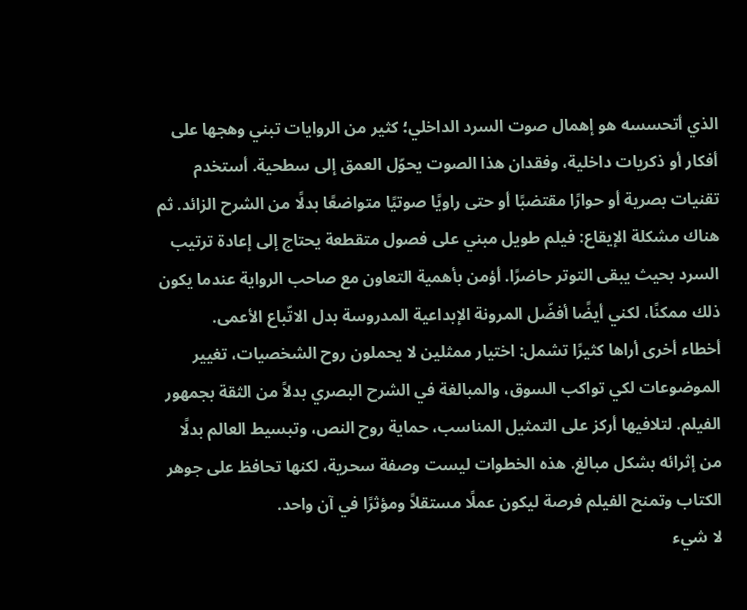الذي أتحسسه هو إهمال صوت السرد الداخلي؛ كثير من الروايات تبني وهجها على أفكار أو ذكريات داخلية، وفقدان هذا الصوت يحوّل العمق إلى سطحية. أستخدم تقنيات بصرية أو حوارًا مقتضبًا أو حتى راويًا صوتيًا متواضعًا بدلًا من الشرح الزائد. ثم هناك مشكلة الإيقاع: فيلم طويل مبني على فصول متقطعة يحتاج إلى إعادة ترتيب السرد بحيث يبقى التوتر حاضرًا. أؤمن بأهمية التعاون مع صاحب الرواية عندما يكون ذلك ممكنًا، لكني أيضًا أفضّل المرونة الإبداعية المدروسة بدل الاتّباع الأعمى.
أخطاء أخرى أراها كثيرًا تشمل: اختيار ممثلين لا يحملون روح الشخصيات، تغيير الموضوعات لكي تواكب السوق، والمبالغة في الشرح البصري بدلاً من الثقة بجمهور الفيلم. لتلافيها أركز على التمثيل المناسب، حماية روح النص، وتبسيط العالم بدلًا من إثرائه بشكل مبالغ. هذه الخطوات ليست وصفة سحرية، لكنها تحافظ على جوهر الكتاب وتمنح الفيلم فرصة ليكون عملًا مستقلاً ومؤثرًا في آن واحد.
لا شيء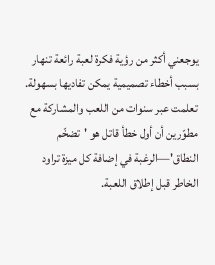يوجعني أكثر من رؤية فكرة لعبة رائعة تنهار بسبب أخطاء تصميمية يمكن تفاديها بسهولة.
تعلمت عبر سنوات من اللعب والمشاركة مع مطوّرين أن أول خطأ قاتل هو 'تضخّم النطاق'—الرغبة في إضافة كل ميزة تراود الخاطر قبل إطلاق اللعبة.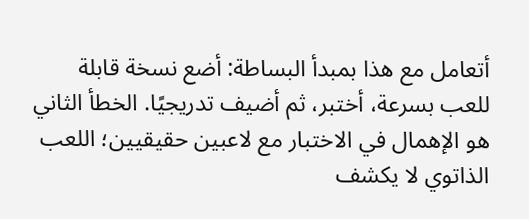أتعامل مع هذا بمبدأ البساطة: أضع نسخة قابلة للعب بسرعة، أختبر، ثم أضيف تدريجيًا. الخطأ الثاني هو الإهمال في الاختبار مع لاعبين حقيقيين؛ اللعب الذاتوي لا يكشف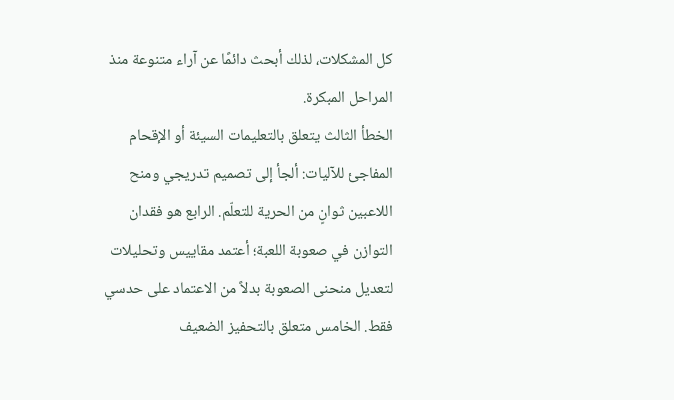كل المشكلات، لذلك أبحث دائمًا عن آراء متنوعة منذ المراحل المبكرة.
الخطأ الثالث يتعلق بالتعليمات السيئة أو الإقحام المفاجئ للآليات: ألجأ إلى تصميم تدريجي ومنح اللاعبين ثوانٍ من الحرية للتعلّم. الرابع هو فقدان التوازن في صعوبة اللعبة؛ أعتمد مقاييس وتحليلات لتعديل منحنى الصعوبة بدلاً من الاعتماد على حدسي فقط. الخامس متعلق بالتحفيز الضعيف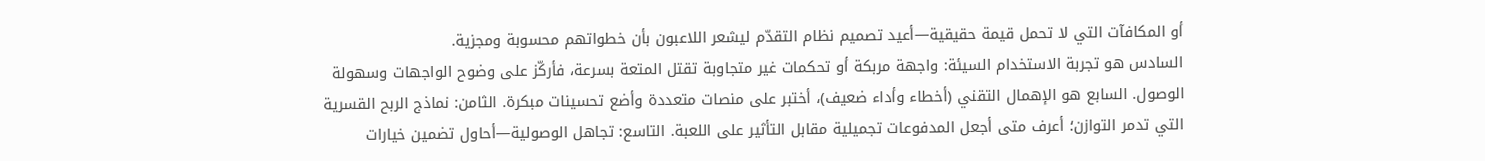أو المكافآت التي لا تحمل قيمة حقيقية—أعيد تصميم نظام التقدّم ليشعر اللاعبون بأن خطواتهم محسوبة ومجزية.
السادس هو تجربة الاستخدام السيئة: واجهة مربكة أو تحكمات غير متجاوبة تقتل المتعة بسرعة، فأركّز على وضوح الواجهات وسهولة الوصول. السابع هو الإهمال التقني (أخطاء وأداء ضعيف)، أختبر على منصات متعددة وأضع تحسينات مبكرة. الثامن: نماذج الربح القسرية التي تدمر التوازن؛ أعرف متى أجعل المدفوعات تجميلية مقابل التأثير على اللعبة. التاسع: تجاهل الوصولية—أحاول تضمين خيارات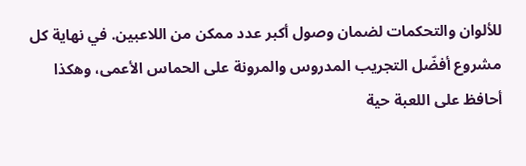للألوان والتحكمات لضمان وصول أكبر عدد ممكن من اللاعبين. في نهاية كل مشروع أفضّل التجريب المدروس والمرونة على الحماس الأعمى، وهكذا أحافظ على اللعبة حية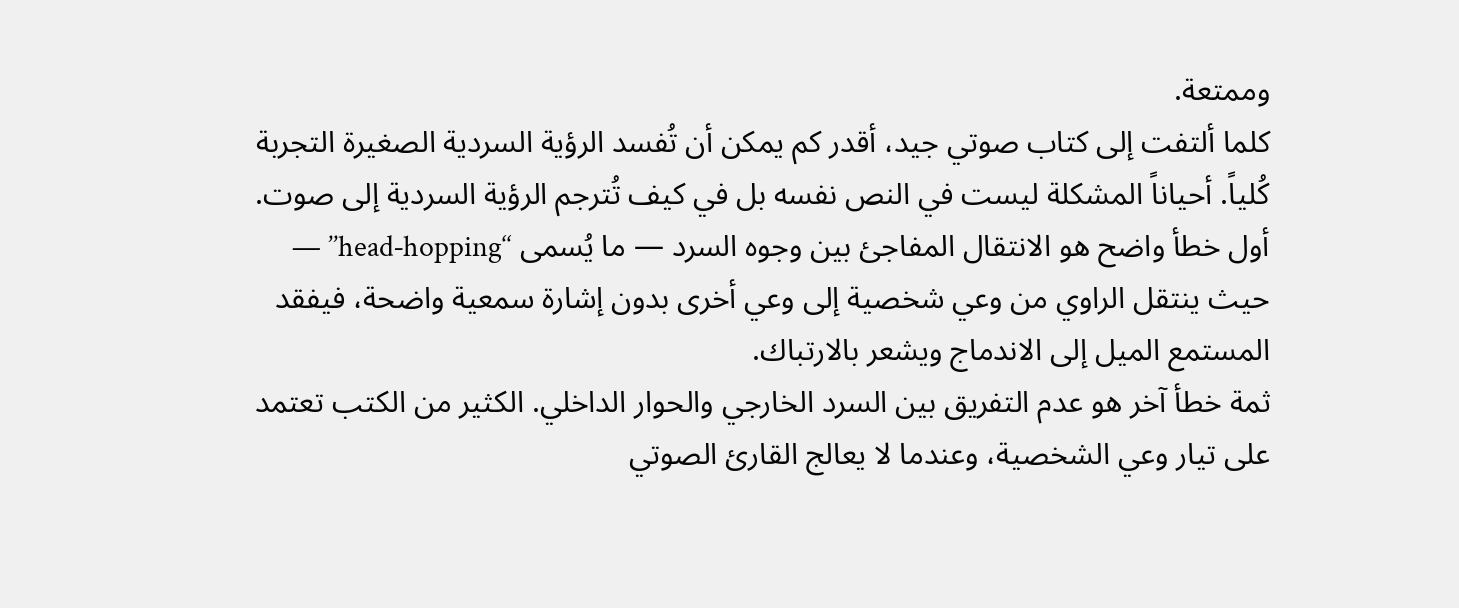وممتعة.
كلما ألتفت إلى كتاب صوتي جيد، أقدر كم يمكن أن تُفسد الرؤية السردية الصغيرة التجربة كُلياً. أحياناً المشكلة ليست في النص نفسه بل في كيف تُترجم الرؤية السردية إلى صوت. أول خطأ واضح هو الانتقال المفاجئ بين وجوه السرد — ما يُسمى ‘‘head‑hopping’’ — حيث ينتقل الراوي من وعي شخصية إلى وعي أخرى بدون إشارة سمعية واضحة، فيفقد المستمع الميل إلى الاندماج ويشعر بالارتباك.
ثمة خطأ آخر هو عدم التفريق بين السرد الخارجي والحوار الداخلي. الكثير من الكتب تعتمد على تيار وعي الشخصية، وعندما لا يعالج القارئ الصوتي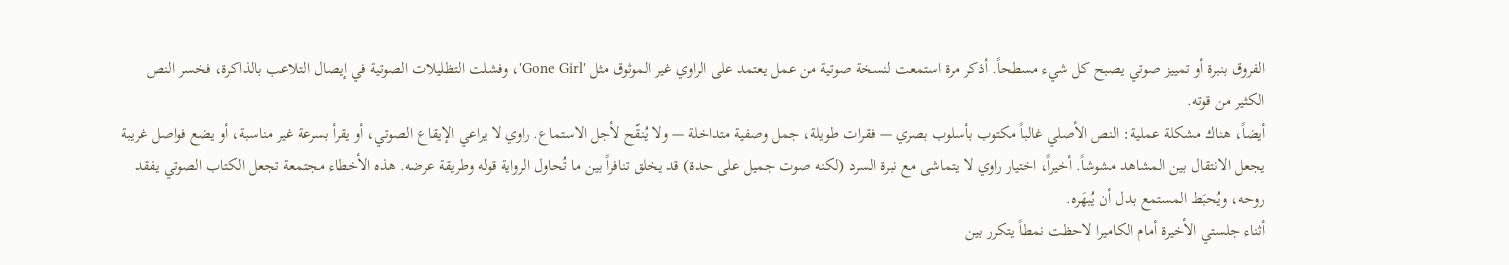الفروق بنبرة أو تمييز صوتي يصبح كل شيء مسطحاً. أذكر مرة استمعت لنسخة صوتية من عمل يعتمد على الراوي غير الموثوق مثل 'Gone Girl'، وفشلت التظليلات الصوتية في إيصال التلاعب بالذاكرة، فخسر النص الكثير من قوته.
أيضاً، هناك مشكلة عملية: النص الأصلي غالباً مكتوب بأسلوب بصري — فقرات طويلة، جمل وصفية متداخلة — ولا يُنقّح لأجل الاستماع. راوي لا يراعي الإيقاع الصوتي، أو يقرأ بسرعة غير مناسبة، أو يضع فواصل غريبة يجعل الانتقال بين المشاهد مشوشاً. أخيراً، اختيار راوي لا يتماشى مع نبرة السرد (لكنه صوت جميل على حدة) قد يخلق تنافراً بين ما تُحاول الرواية قوله وطريقة عرضه. هذه الأخطاء مجتمعة تجعل الكتاب الصوتي يفقد روحه، ويُحبَط المستمع بدل أن يُبهَره.
أثناء جلستي الأخيرة أمام الكاميرا لاحظت نمطاً يتكرر بين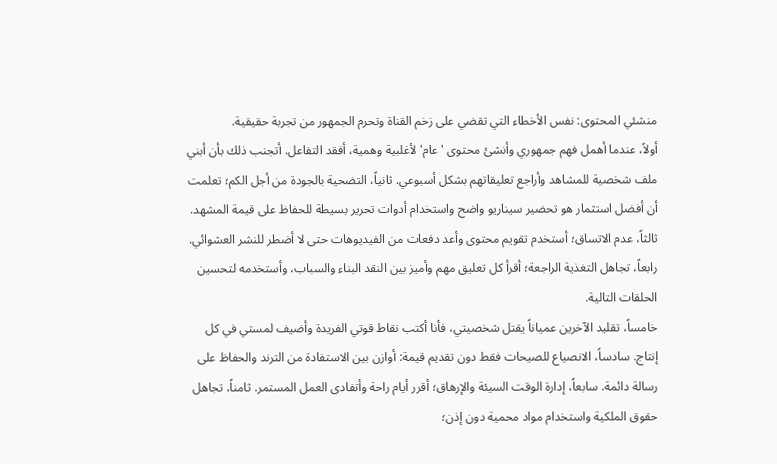منشئي المحتوى: نفس الأخطاء التي تقضي على زخم القناة وتحرم الجمهور من تجربة حقيقية.
أولاً، عندما أهمل فهم جمهوري وأنشئ محتوى 'عام' لأغلبية وهمية، أفقد التفاعل. أتجنب ذلك بأن أبني ملف شخصية للمشاهد وأراجع تعليقاتهم بشكل أسبوعي. ثانياً، التضحية بالجودة من أجل الكم؛ تعلمت أن أفضل استثمار هو تحضير سيناريو واضح واستخدام أدوات تحرير بسيطة للحفاظ على قيمة المشهد. ثالثاً، عدم الاتساق؛ أستخدم تقويم محتوى وأعد دفعات من الفيديوهات حتى لا أضطر للنشر العشوائي. رابعاً، تجاهل التغذية الراجعة؛ أقرأ كل تعليق مهم وأميز بين النقد البناء والسباب، وأستخدمه لتحسين الحلقات التالية.
خامساً، تقليد الآخرين عمياناً يقتل شخصيتي، فأنا أكتب نقاط قوتي الفريدة وأضيف لمستي في كل إنتاج. سادساً، الانصياع للصيحات فقط دون تقديم قيمة: أوازن بين الاستفادة من الترند والحفاظ على رسالة دائمة. سابعاً، إدارة الوقت السيئة والإرهاق؛ أقرر أيام راحة وأتفادى العمل المستمر. ثامناً، تجاهل حقوق الملكية واستخدام مواد محمية دون إذن؛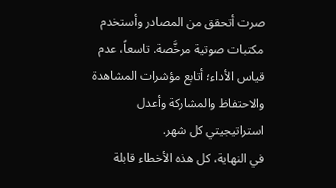صرت أتحقق من المصادر وأستخدم مكتبات صوتية مرخَّصة. تاسعاً، عدم قياس الأداء؛ أتابع مؤشرات المشاهدة والاحتفاظ والمشاركة وأعدل استراتيجيتي كل شهر.
في النهاية، كل هذه الأخطاء قابلة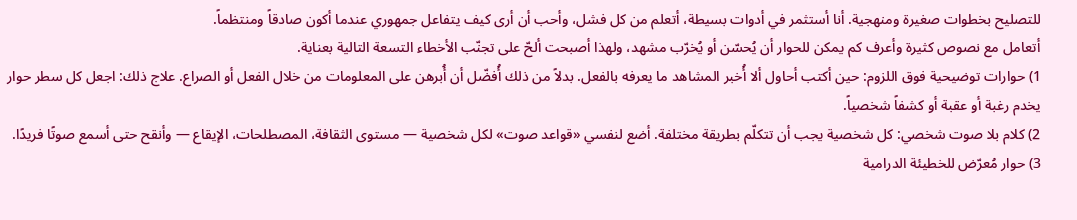للتصليح بخطوات صغيرة ومنهجية. أنا أستثمر في أدوات بسيطة، أتعلم من كل فشل، وأحب أن أرى كيف يتفاعل جمهوري عندما أكون صادقاً ومنتظماً.
أتعامل مع نصوص كثيرة وأعرف كم يمكن للحوار أن يُحسّن أو يُخرّب مشهد، ولهذا أصبحت ألحّ على تجنّب الأخطاء التسعة التالية بعناية.
1) حوارات توضيحية فوق اللزوم: حين أكتب أحاول ألا أُخبر المشاهد ما يعرفه بالفعل. بدلاً من ذلك أُفضّل أن أُبرهن على المعلومات من خلال الفعل أو الصراع. علاج ذلك: اجعل كل سطر حوار يخدم رغبة أو عقبة أو كشفاً شخصياً.
2) كلام بلا صوت شخصي: كل شخصية يجب أن تتكلّم بطريقة مختلفة. أضع لنفسي «قواعد صوت» لكل شخصية — مستوى الثقافة، المصطلحات، الإيقاع — وأنقح حتى أسمع صوتًا فريدًا.
3) حوار مُعرّض للخطيئة الدرامية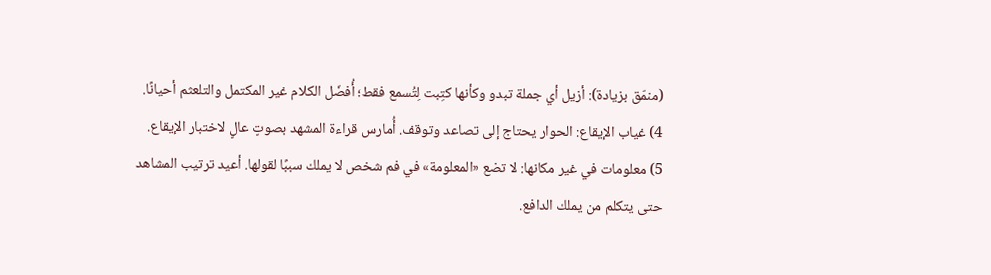(منمّق بزيادة): أزيل أي جملة تبدو وكأنها كتِبت لِتُسمع فقط؛ أُفضّل الكلام غير المكتمل والتلعثم أحيانًا.
4) غياب الإيقاع: الحوار يحتاج إلى تصاعد وتوقف. أُمارس قراءة المشهد بصوتٍ عالٍ لاختبار الإيقاع.
5) معلومات في غير مكانها: لا تضع «المعلومة» في فم شخص لا يملك سببًا لقولها. أعيد ترتيب المشاهد حتى يتكلم من يملك الدافع.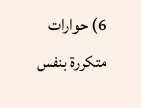6) حوارات متكررة بنفس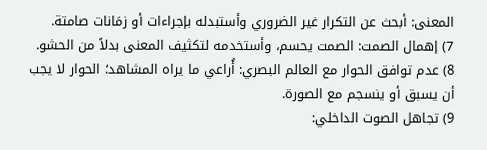المعنى: أبحث عن التكرار غير الضروري وأستبدله بإجراءات أو زمَانات صامتة.
7) إهمال الصمت: الصمت يحسم، وأستخدمه لتكثيف المعنى بدلاً من الحشو.
8) عدم توافق الحوار مع العالم البصري: أُراعي ما يراه المشاهد؛ الحوار لا يجب أن يسبق أو ينسجم مع الصورة.
9) تجاهل الصوت الداخلي: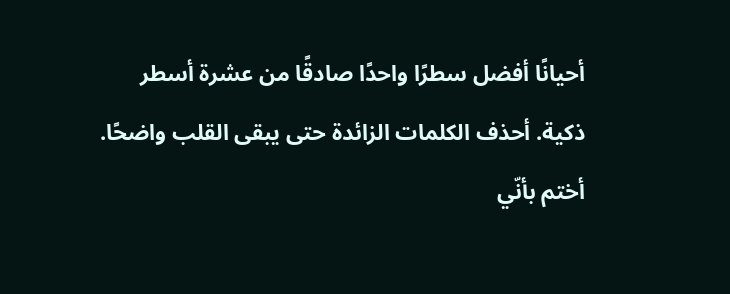أحيانًا أفضل سطرًا واحدًا صادقًا من عشرة أسطر ذكية. أحذف الكلمات الزائدة حتى يبقى القلب واضحًا.
أختم بأنّي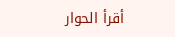أقرأ الحوار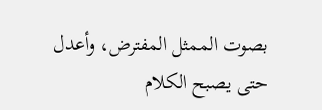بصوت الممثل المفترض، وأعدل حتى يصبح الكلام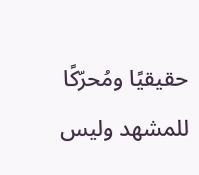حقيقيًا ومُحرّكًا للمشهد وليس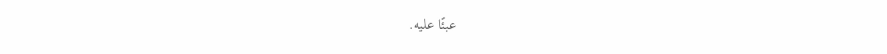عبئًا عليه.